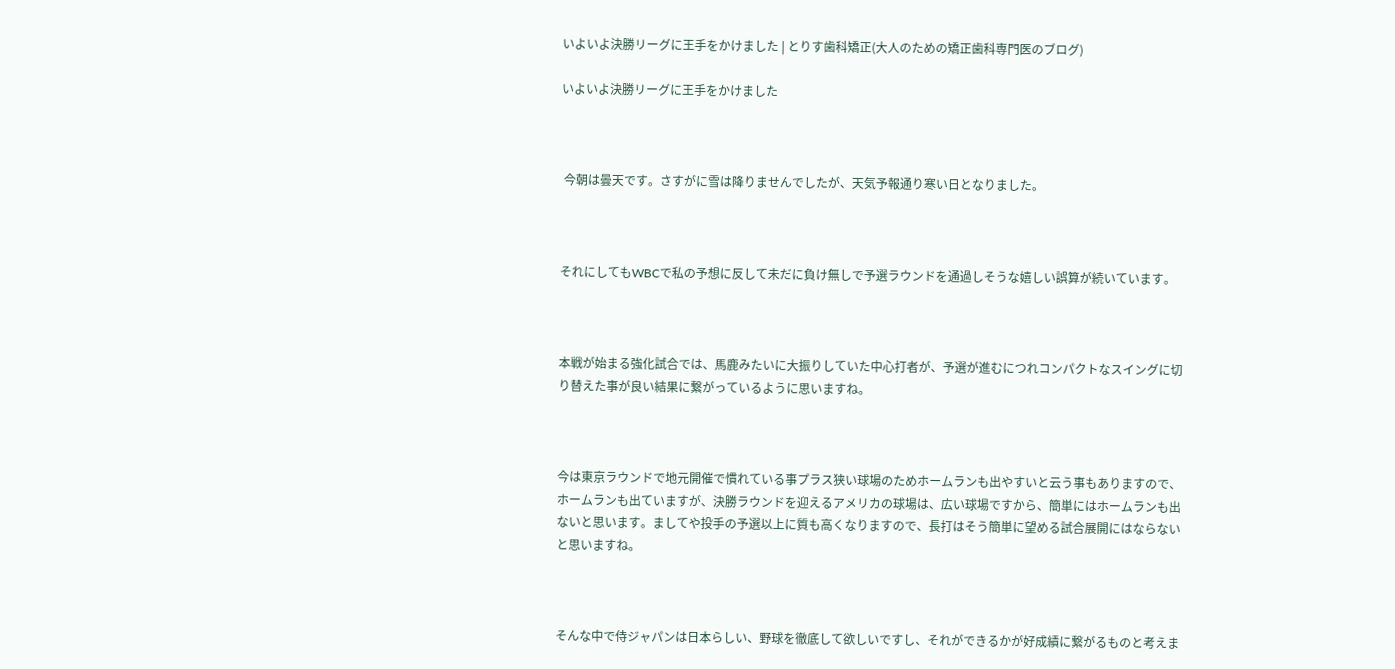いよいよ決勝リーグに王手をかけました | とりす歯科矯正(大人のための矯正歯科専門医のブログ)

いよいよ決勝リーグに王手をかけました



 今朝は曇天です。さすがに雪は降りませんでしたが、天気予報通り寒い日となりました。



それにしてもWBCで私の予想に反して未だに負け無しで予選ラウンドを通過しそうな嬉しい誤算が続いています。



本戦が始まる強化試合では、馬鹿みたいに大振りしていた中心打者が、予選が進むにつれコンパクトなスイングに切り替えた事が良い結果に繋がっているように思いますね。



今は東京ラウンドで地元開催で慣れている事プラス狭い球場のためホームランも出やすいと云う事もありますので、ホームランも出ていますが、決勝ラウンドを迎えるアメリカの球場は、広い球場ですから、簡単にはホームランも出ないと思います。ましてや投手の予選以上に質も高くなりますので、長打はそう簡単に望める試合展開にはならないと思いますね。



そんな中で侍ジャパンは日本らしい、野球を徹底して欲しいですし、それができるかが好成績に繋がるものと考えま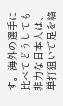す。海外の選手に比べてどうしても非力な日本人は、単打狙いで足を絡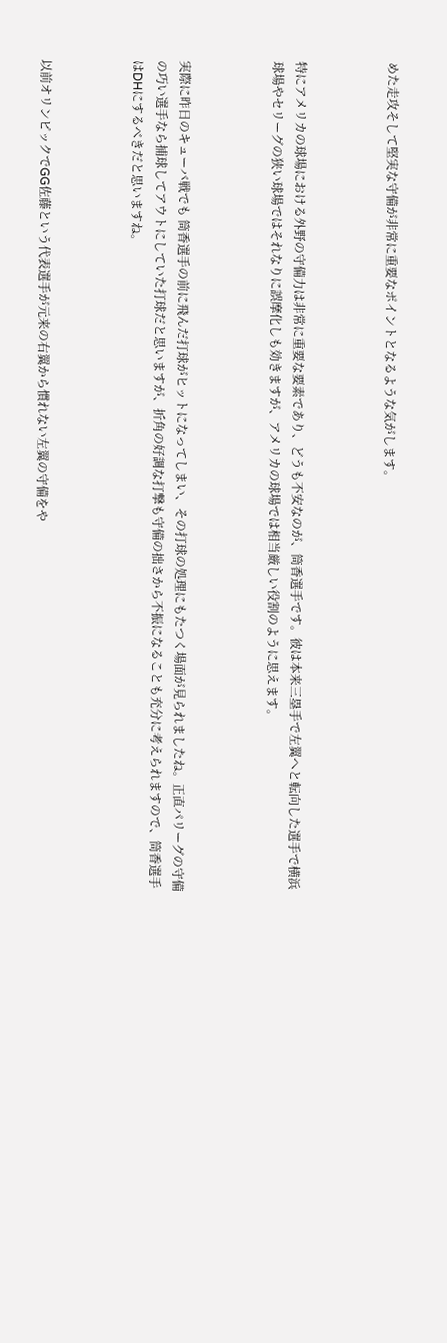めた走攻そして堅実な守備が非常に重要なポイントとなるような気がします。



特にアメリカの球場における外野の守備力は非常に重要な要素であり、どうも不安なのが、筒香選手です。彼は本来三塁手で左翼へと転向した選手で横浜球場やセリーグの狭い球場ではそれなりに誤摩化しも効きますが、アメリカの球場では相当厳しい役割のように思えます。



実際に昨日のキューバ戦でも 筒香選手の前に飛んだ打球がヒットになってしまい、その打球の処理にもたつく場面が見られましたね。正直パリーグの守備の巧い選手なら捕球してアウトにしていた打球だと思いますが、折角の好調な打撃も守備の拙さから不振になることも充分に考えられますので、筒香選手はDHにするべきだと思いますね。



以前オリンピックでGG佐藤という代表選手が元来の右翼から慣れない左翼の守備をや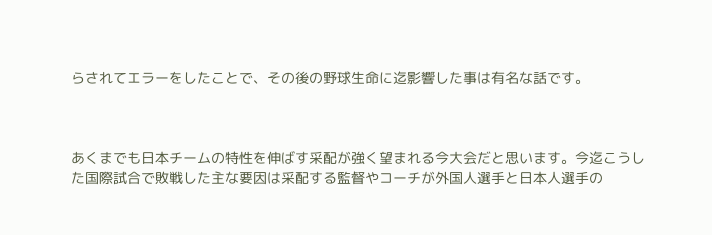らされてエラーをしたことで、その後の野球生命に迄影響した事は有名な話です。



あくまでも日本チームの特性を伸ばす采配が強く望まれる今大会だと思います。今迄こうした国際試合で敗戦した主な要因は采配する監督やコーチが外国人選手と日本人選手の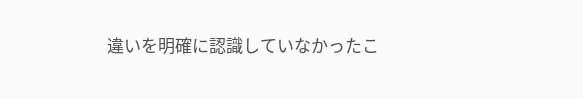違いを明確に認識していなかったこ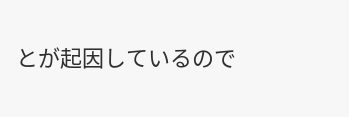とが起因しているので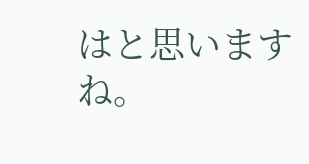はと思いますね。